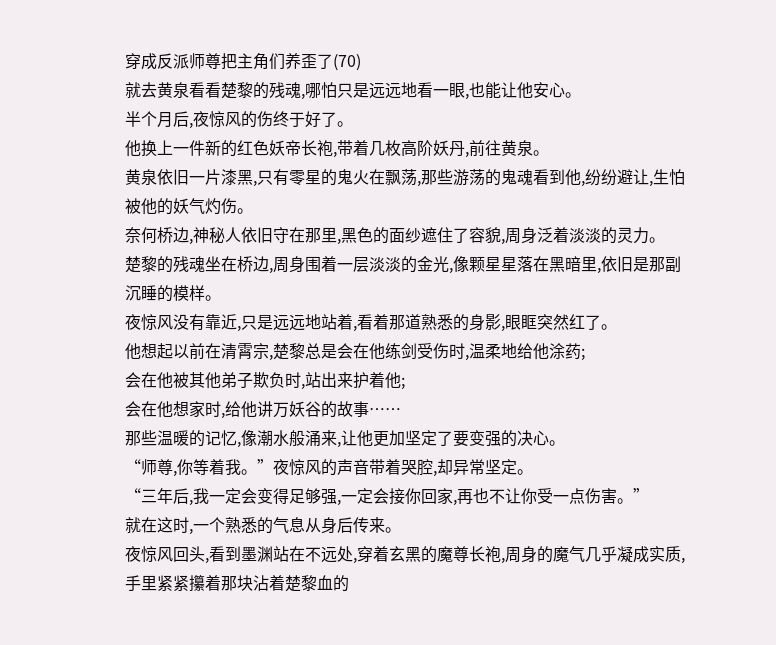穿成反派师尊把主角们养歪了(70)
就去黄泉看看楚黎的残魂,哪怕只是远远地看一眼,也能让他安心。
半个月后,夜惊风的伤终于好了。
他换上一件新的红色妖帝长袍,带着几枚高阶妖丹,前往黄泉。
黄泉依旧一片漆黑,只有零星的鬼火在飘荡,那些游荡的鬼魂看到他,纷纷避让,生怕被他的妖气灼伤。
奈何桥边,神秘人依旧守在那里,黑色的面纱遮住了容貌,周身泛着淡淡的灵力。
楚黎的残魂坐在桥边,周身围着一层淡淡的金光,像颗星星落在黑暗里,依旧是那副沉睡的模样。
夜惊风没有靠近,只是远远地站着,看着那道熟悉的身影,眼眶突然红了。
他想起以前在清霄宗,楚黎总是会在他练剑受伤时,温柔地给他涂药;
会在他被其他弟子欺负时,站出来护着他;
会在他想家时,给他讲万妖谷的故事……
那些温暖的记忆,像潮水般涌来,让他更加坚定了要变强的决心。
“师尊,你等着我。”夜惊风的声音带着哭腔,却异常坚定。
“三年后,我一定会变得足够强,一定会接你回家,再也不让你受一点伤害。”
就在这时,一个熟悉的气息从身后传来。
夜惊风回头,看到墨渊站在不远处,穿着玄黑的魔尊长袍,周身的魔气几乎凝成实质,手里紧紧攥着那块沾着楚黎血的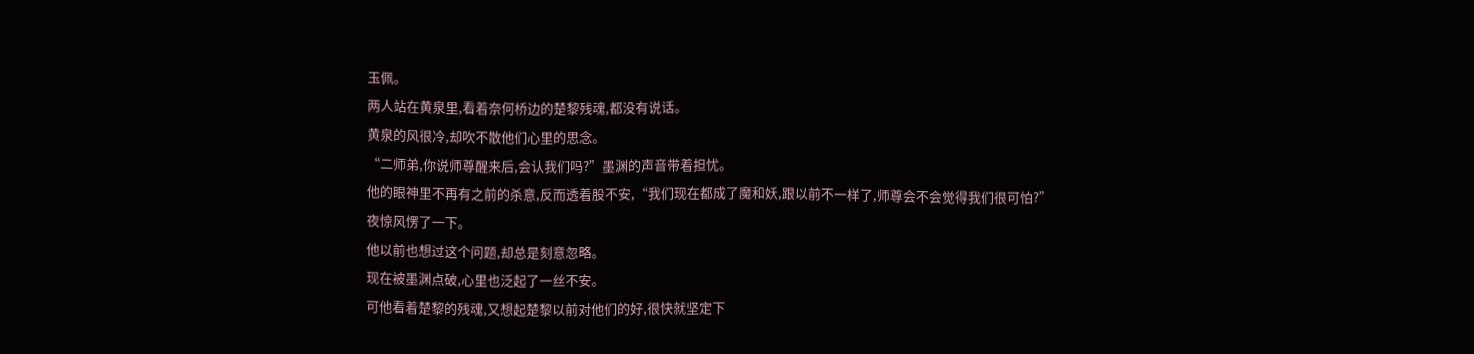玉佩。
两人站在黄泉里,看着奈何桥边的楚黎残魂,都没有说话。
黄泉的风很冷,却吹不散他们心里的思念。
“二师弟,你说师尊醒来后,会认我们吗?”墨渊的声音带着担忧。
他的眼神里不再有之前的杀意,反而透着股不安,“我们现在都成了魔和妖,跟以前不一样了,师尊会不会觉得我们很可怕?”
夜惊风愣了一下。
他以前也想过这个问题,却总是刻意忽略。
现在被墨渊点破,心里也泛起了一丝不安。
可他看着楚黎的残魂,又想起楚黎以前对他们的好,很快就坚定下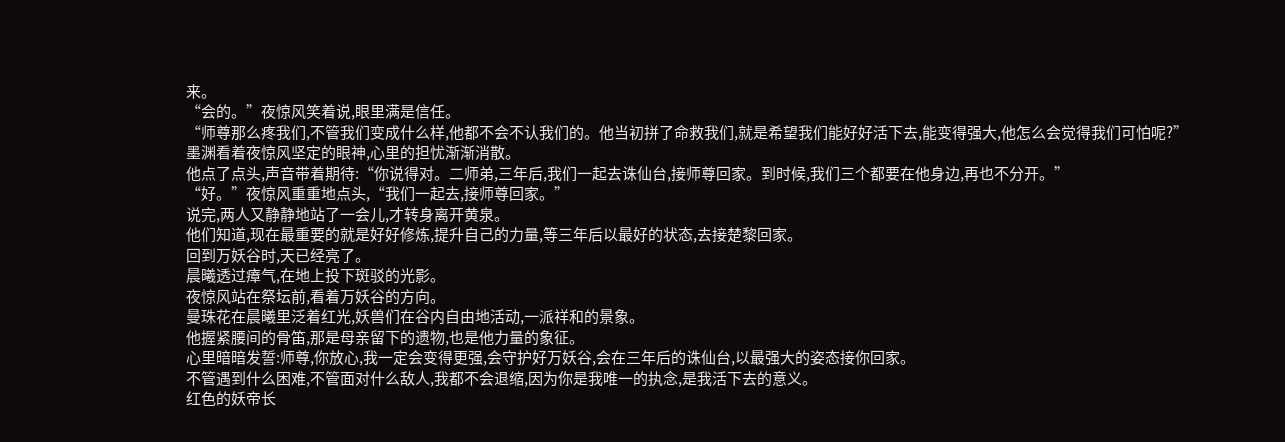来。
“会的。”夜惊风笑着说,眼里满是信任。
“师尊那么疼我们,不管我们变成什么样,他都不会不认我们的。他当初拼了命救我们,就是希望我们能好好活下去,能变得强大,他怎么会觉得我们可怕呢?”
墨渊看着夜惊风坚定的眼神,心里的担忧渐渐消散。
他点了点头,声音带着期待:“你说得对。二师弟,三年后,我们一起去诛仙台,接师尊回家。到时候,我们三个都要在他身边,再也不分开。”
“好。”夜惊风重重地点头,“我们一起去,接师尊回家。”
说完,两人又静静地站了一会儿,才转身离开黄泉。
他们知道,现在最重要的就是好好修炼,提升自己的力量,等三年后以最好的状态,去接楚黎回家。
回到万妖谷时,天已经亮了。
晨曦透过瘴气,在地上投下斑驳的光影。
夜惊风站在祭坛前,看着万妖谷的方向。
曼珠花在晨曦里泛着红光,妖兽们在谷内自由地活动,一派祥和的景象。
他握紧腰间的骨笛,那是母亲留下的遗物,也是他力量的象征。
心里暗暗发誓:师尊,你放心,我一定会变得更强,会守护好万妖谷,会在三年后的诛仙台,以最强大的姿态接你回家。
不管遇到什么困难,不管面对什么敌人,我都不会退缩,因为你是我唯一的执念,是我活下去的意义。
红色的妖帝长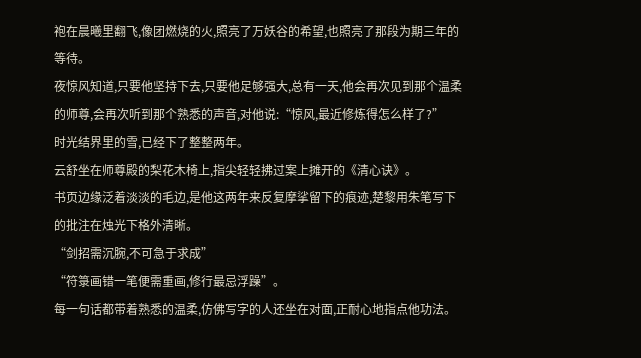袍在晨曦里翻飞,像团燃烧的火,照亮了万妖谷的希望,也照亮了那段为期三年的等待。
夜惊风知道,只要他坚持下去,只要他足够强大,总有一天,他会再次见到那个温柔的师尊,会再次听到那个熟悉的声音,对他说:“惊风,最近修炼得怎么样了?”
时光结界里的雪,已经下了整整两年。
云舒坐在师尊殿的梨花木椅上,指尖轻轻拂过案上摊开的《清心诀》。
书页边缘泛着淡淡的毛边,是他这两年来反复摩挲留下的痕迹,楚黎用朱笔写下的批注在烛光下格外清晰。
“剑招需沉腕,不可急于求成”
“符箓画错一笔便需重画,修行最忌浮躁”。
每一句话都带着熟悉的温柔,仿佛写字的人还坐在对面,正耐心地指点他功法。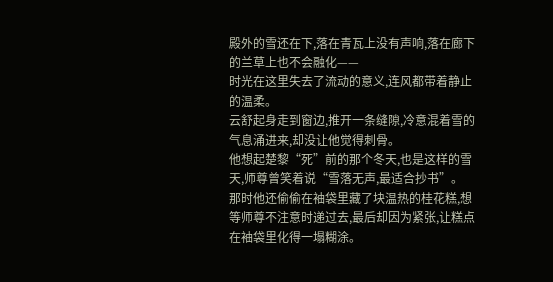殿外的雪还在下,落在青瓦上没有声响,落在廊下的兰草上也不会融化——
时光在这里失去了流动的意义,连风都带着静止的温柔。
云舒起身走到窗边,推开一条缝隙,冷意混着雪的气息涌进来,却没让他觉得刺骨。
他想起楚黎“死”前的那个冬天,也是这样的雪天,师尊曾笑着说“雪落无声,最适合抄书”。
那时他还偷偷在袖袋里藏了块温热的桂花糕,想等师尊不注意时递过去,最后却因为紧张,让糕点在袖袋里化得一塌糊涂。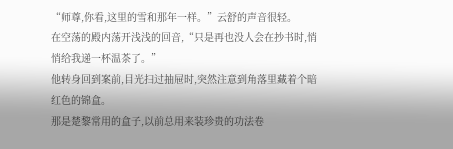“师尊,你看,这里的雪和那年一样。”云舒的声音很轻。
在空荡的殿内荡开浅浅的回音,“只是再也没人会在抄书时,悄悄给我递一杯温茶了。”
他转身回到案前,目光扫过抽屉时,突然注意到角落里藏着个暗红色的锦盒。
那是楚黎常用的盒子,以前总用来装珍贵的功法卷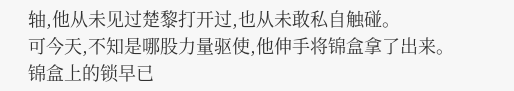轴,他从未见过楚黎打开过,也从未敢私自触碰。
可今天,不知是哪股力量驱使,他伸手将锦盒拿了出来。
锦盒上的锁早已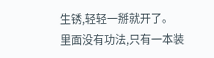生锈,轻轻一掰就开了。
里面没有功法,只有一本装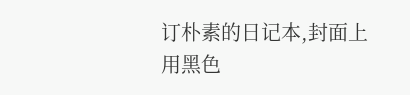订朴素的日记本,封面上用黑色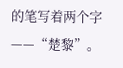的笔写着两个字——“楚黎”。